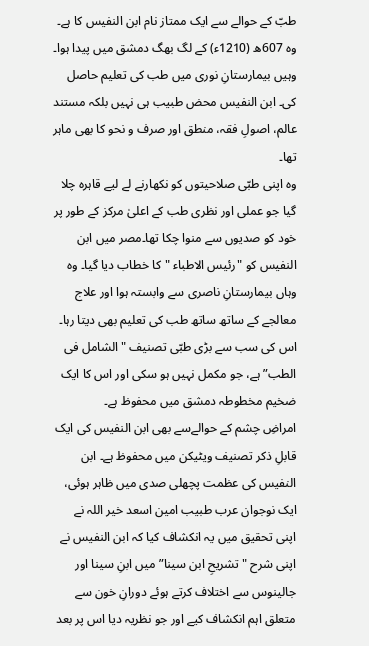طبّ کے حوالے سے ایک ممتاز نام ابن النفیس کا ہے۔ وہ 607ھ (1210ء) کے لگ بھگ دمشق میں پیدا ہوا۔ وہیں بیمارستانِ نوری میں طب کی تعلیم حاصل کی۔ ابن النفیس محض طبیب ہی نہیں بلکہ مستند عالم، اصولِ فقہ، منطق اور صرف و نحو کا بھی ماہر تھا۔
وہ اپنی طبّی صلاحیتوں کو نکھارنے لے لیے قاہرہ چلا گیا جو عملی اور نظری طب کے اعلیٰ مرکز کے طور پر خود کو صدیوں سے منوا چکا تھا۔مصر میں ابن النفیس کو "رئیس الاطباء "کا خطاب دیا گیا۔ وہ وہاں بیمارستانِ ناصری سے وابستہ ہوا اور علاج معالجے کے ساتھ ساتھ طب کی تعلیم بھی دیتا رہا۔
اس کی سب سے بڑی طبّی تصنیف "الشامل فی الطب” ہے، جو مکمل نہیں ہو سکی اور اس کا ایک ضخیم مخطوطہ دمشق میں محفوظ ہے۔
امراضِ چشم کے حوالےسے بھی ابن النفیس کی ایک قابلِ ذکر تصنیف ویٹیکن میں محفوظ ہے۔ ابن النفیس کی عظمت پچھلی صدی میں ظاہر ہوئی، ایک نوجوان عرب طبیب امین اسعد خیر اللہ نے اپنی تحقیق میں یہ انکشاف کیا کہ ابن النفیس نے اپنی شرح "تشریحِ ابن سینا” میں ابنِ سینا اور جالینوس سے اختلاف کرتے ہوئے دورانِ خون سے متعلق اہم انکشاف کیے اور جو نظریہ دیا اس پر بعد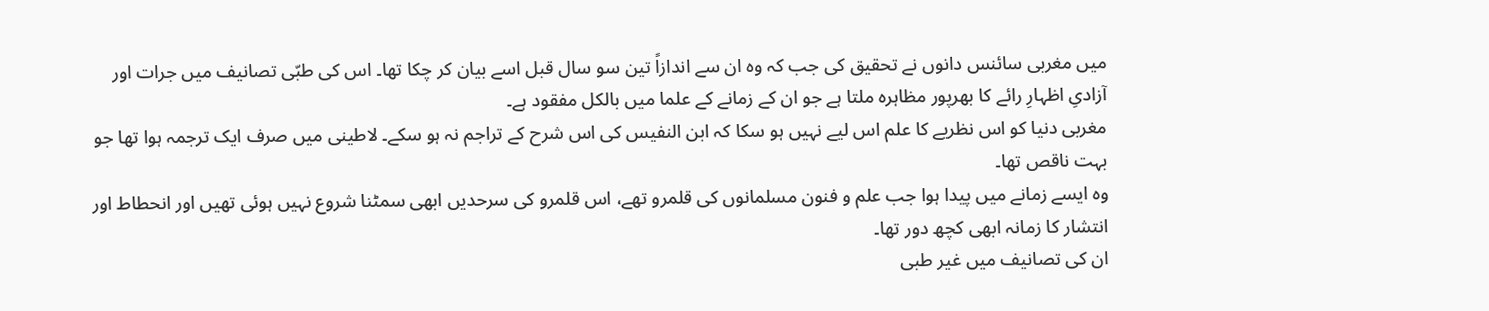میں مغربی سائنس دانوں نے تحقیق کی جب کہ وہ ان سے اندازاً تین سو سال قبل اسے بیان کر چکا تھا۔ اس کی طبّی تصانیف میں جرات اور آزادیِ اظہارِ رائے کا بھرپور مظاہرہ ملتا ہے جو ان کے زمانے کے علما میں بالکل مفقود ہے۔
مغربی دنیا کو اس نظریے کا علم اس لیے نہیں ہو سکا کہ ابن النفیس کی اس شرح کے تراجم نہ ہو سکے۔ لاطینی میں صرف ایک ترجمہ ہوا تھا جو بہت ناقص تھا۔
وہ ایسے زمانے میں پیدا ہوا جب علم و فنون مسلمانوں کی قلمرو تھے، اس قلمرو کی سرحدیں ابھی سمٹنا شروع نہیں ہوئی تھیں اور انحطاط اور انتشار کا زمانہ ابھی کچھ دور تھا۔
ان کی تصانیف میں غیر طبی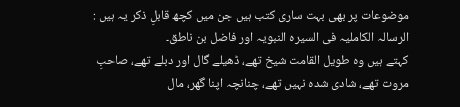موضوعات پر بھی بہت ساری کتب ہیں جن میں کچھ قابلِ ذکر یہ ہیں : الرسالہ الکاملیہ فی السیرہ النبویہ اور فاضل بن ناطق۔
کہتے ہیں وہ طویل القامت شیخ تھے، ڈھیلے گال اور دبلے تھے، صاحبِ مروت تھے، شادی شدہ نہیں تھے، چنانچہ اپنا گھر، مال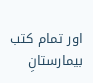اور تمام کتب بیمارستانِ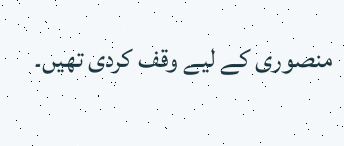منصوری کے لیے وقف کردی تھیں۔